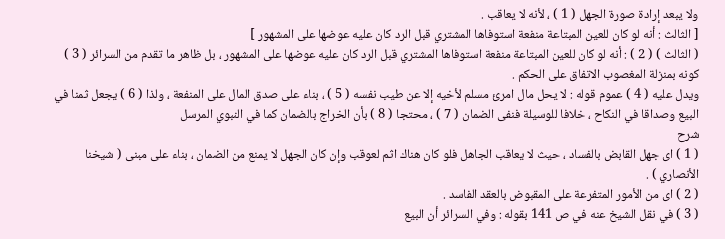ولا يبعد إرادة صورة الجهل ( 1 ) ، لأنه لا يعاقب .
[ الثالث : أنه لو كان للعين المبتاعة منفعة استوفاها المشتري قبل الرد كان عليه عوضها على المشهور ]
( الثالث ) ( 2 ) : أنه لو كان للعين المبتاعة منفعة استوفاها المشتري قبل الرد كان عليه عوضها على المشهور ، بل ظاهر ما تقدم من السرائر ( 3 ) كونه بمنزلة المغصوب الاتفاق على الحكم .
ويدل عليه ( 4 ) عموم قوله : لا يحل مال امرئ مسلم لأخيه إلا عن طيب نفسه ( 5 ) ، بناء على صدق المال على المنفعة ، ولذا ( 6 ) يجعل ثمنا في البيع وصداقا في النكاح ، خلافا للوسيلة فنفى الضمان ( 7 ) ، محتجا ( 8 ) بأن الخراج بالضمان كما في النبوي المرسل
شرح
( 1 ) اى جهل القابض بالفساد ، حيث لا يعاقب الجاهل فلو كان هناك اثم لعوقب وإن كان الجهل لا يمنع من الضمان ، بناء على مبنى ( شيخنا الأنصاري ) .
( 2 ) اى من الأمور المتفرعة على المقبوض بالعقد الفاسد .
( 3 ) في نقل الشيخ عنه في ص 141 بقوله : وفي السرائر أن البيع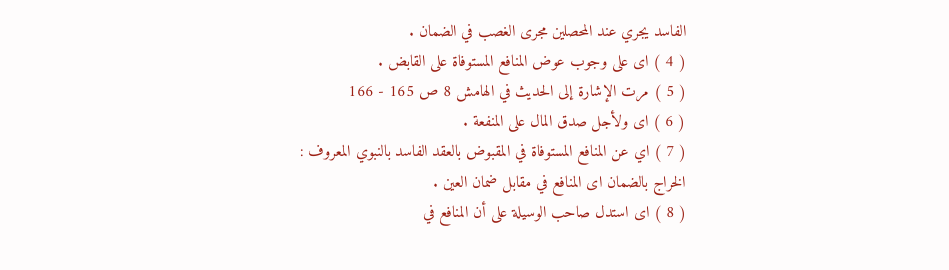الفاسد يجري عند المحصلين مجرى الغصب في الضمان .
( 4 ) اى على وجوب عوض المنافع المستوفاة على القابض .
( 5 ) مرت الإشارة إلى الحديث في الهامش 8 ص 165 - 166
( 6 ) اى ولأجل صدق المال على المنفعة .
( 7 ) اي عن المنافع المستوفاة في المقبوض بالعقد الفاسد بالنبوي المعروف :
الخراج بالضمان اى المنافع في مقابل ضمان العين .
( 8 ) اى استدل صاحب الوسيلة على أن المنافع في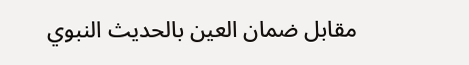مقابل ضمان العين بالحديث النبوي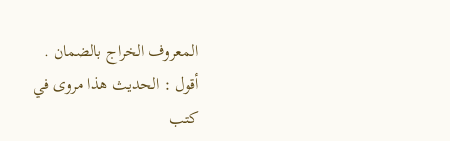المعروف الخراج بالضمان .
أقول : الحديث هذا مروى في كتب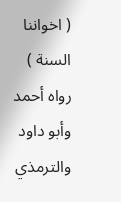( اخواننا السنة )
رواه أحمد وأبو داود والترمذي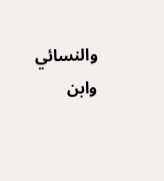والنسائي وابن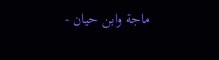ماجة وابن حيان -